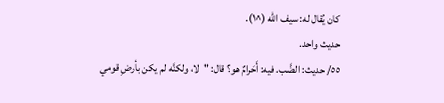كان يُقال له: سيف الله (^١).
حديث واحد.
٥٥/ حديث: الضَّب. فيه: أَحَرامٌ هو؟ قال: "لا، ولكنَّه لم يكن بأرضِ قومي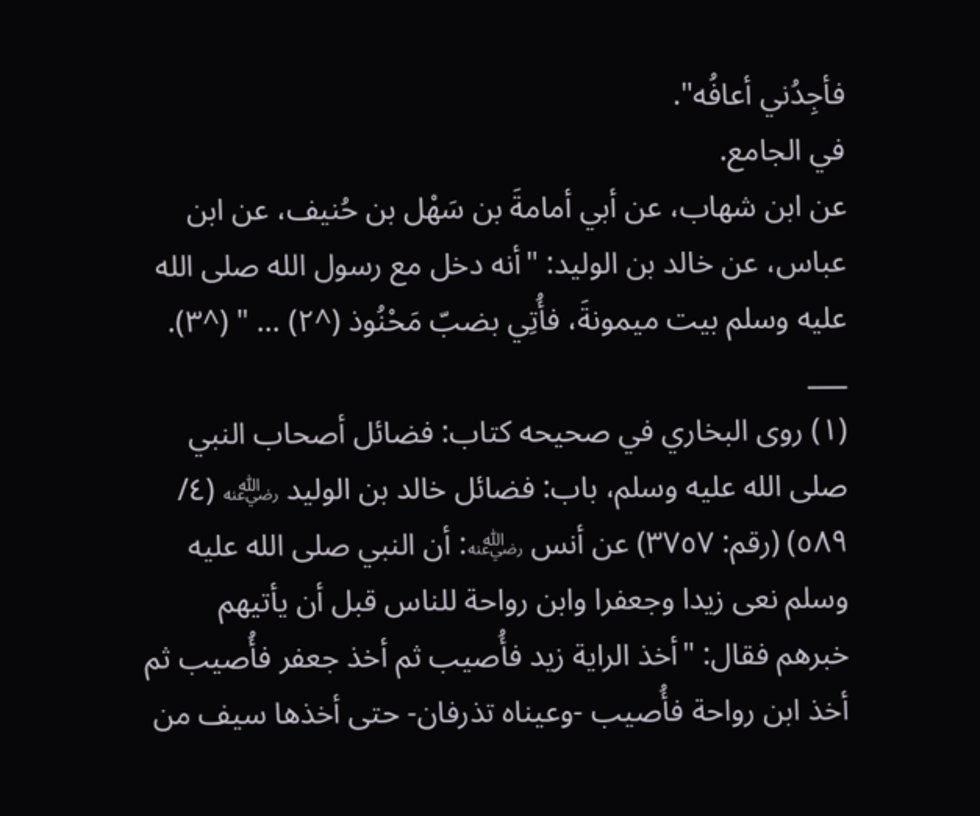فأجِدُني أعافُه".
في الجامع.
عن ابن شهاب، عن أبي أمامةَ بن سَهْل بن حُنيف، عن ابن عباس، عن خالد بن الوليد: "أنه دخل مع رسول الله صلى الله عليه وسلم بيت ميمونةَ، فأُتِي بضبّ مَحْنُوذ (^٢) … " (^٣).
___
(١) روى البخاري في صحيحه كتاب: فضائل أصحاب النبي صلى الله عليه وسلم، باب: فضائل خالد بن الوليد ﵁ (٤/ ٥٨٩) (رقم: ٣٧٥٧) عن أنس ﵁: أن النبي صلى الله عليه وسلم نعى زيدا وجعفرا وابن رواحة للناس قبل أن يأتيهم خبرهم فقال: "أخذ الراية زيد فأُصيب ثم أخذ جعفر فأُصيب ثم أخذ ابن رواحة فأُصيب -وعيناه تذرفان- حتى أخذها سيف من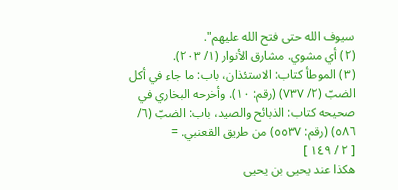سيوف الله حتى فتح الله عليهم".
(٢) أي مشوي. مشارق الأنوار (١/ ٢٠٣).
(٣) الموطأ كتاب: الاستئذان، باب: ما جاء في أكل الضبّ (٢/ ٧٣٧) (رقم: ١٠). وأخرحه البخاري في صحيحه كتاب: الذبائح والصيد، باب: الضبّ (٦/ ٥٨٦) (رقم: ٥٥٣٧) من طريق القعنبي. =
[ ٢ / ١٤٩ ]
هكذا عند يحيى بن يحيى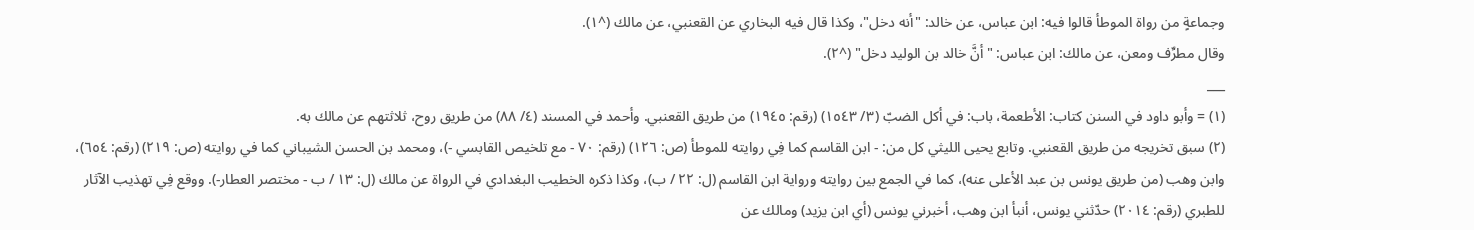وجماعةٍ من رواة الموطأ قالوا فيه: ابن عباس، عن خالد: "أنه دخل"، وكذا قال فيه البخاري عن القعنبي، عن مالك (^١).
وقال مطرِّف ومعن، عن مالك: ابن عباس: "أنَّ خالد بن الوليد دخل" (^٢).
___
(١) = وأبو داود في السنن كتاب: الأطعمة، باب: في أكل الضبّ (٣/ ١٥٤٣) (رقم: ١٩٤٥) من طريق القعنبي. وأحمد في المسند (٤/ ٨٨) من طريق روح، ثلاثتهم عن مالك به.
(٢) سبق تخريجه من طريق القعنبي. وتابع يحيى الليثي كل من: - ابن القاسم كما فِي روايته للموطأ (ص: ١٢٦) (رقم: ٧٠ - مع تلخيص القابسي -)، ومحمد بن الحسن الشيباني كما في روايته (ص: ٢١٩) (رقم: ٦٥٤)، وابن وهب (من طريق يونس بن عبد الأعلى عنه)، كما في الجمع بين روايته ورواية ابن القاسم (ل: ٢٢ / ب)، وكذا ذكره الخطيب البغدادي في الرواة عن مالك (ل: ١٣ / ب - مختصر العطار-). ووقع فِي تهذيب الآثار للطبري (رقم: ٢٠١٤) حدّثني يونس، أنبأ ابن وهب، أخبرني يونس (أي ابن يزيد) ومالك عن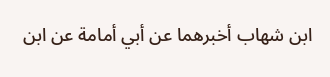ابن شهاب أخبرهما عن أبي أمامة عن ابن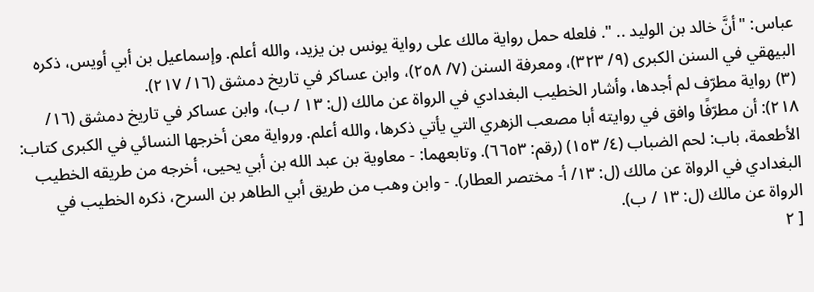عباس: "أنَّ خالد بن الوليد .. ". فلعله حمل رواية مالك على رواية يونس بن يزيد، والله أعلم. وإسماعيل بن أبي أويس، ذكره البيهقي في السنن الكبرى (٩/ ٣٢٣)، ومعرفة السنن (٧/ ٢٥٨)، وابن عساكر في تاريخ دمشق (١٦/ ٢١٧).
(٣) رواية مطرّف لم أجدها، وأشار الخطيب البغدادي في الرواة عن مالك (ل: ١٣ / ب)، وابن عساكر في تاريخ دمشق (١٦/ ٢١٨): أن مطرّفًا وافق في روايته أبا مصعب الزهري التي يأتي ذكرها، والله أعلم. ورواية معن أخرجها النسائي في الكبرى كتاب: الأطعمة، باب: لحم الضباب (٤/ ١٥٣) (رقم: ٦٦٥٣). وتابعهما: - معاوية بن عبد الله بن أبي يحيى، أخرجه من طريقه الخطيب البغدادي في الرواة عن مالك (ل: ١٣/ أ- مختصر العطار). - وابن وهب من طريق أبي الطاهر بن السرح، ذكره الخطيب في الرواة عن مالك (ل: ١٣ / ب).
[ ٢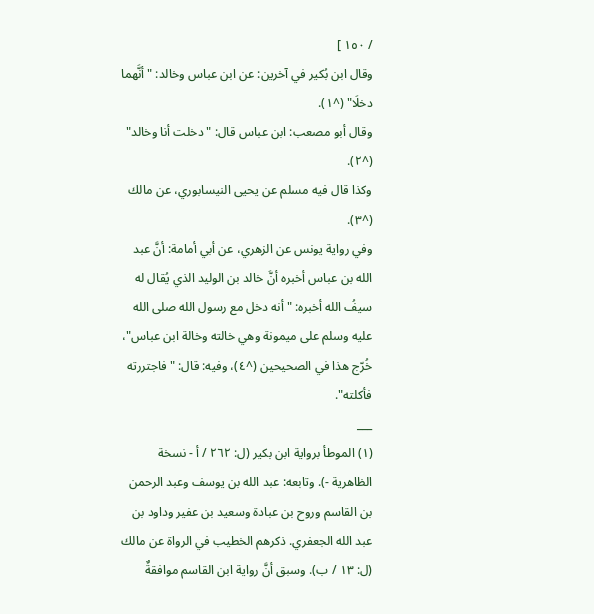/ ١٥٠ ]
وقال ابن بُكير في آخرين: عن ابن عباس وخالد: "أنَّهما دخلَا" (^١).
وقال أبو مصعب: ابن عباس قال: "دخلت أنا وخالد" (^٢).
وكذا قال فيه مسلم عن يحيى النيسابوري، عن مالك (^٣).
وفي رواية يونس عن الزهري، عن أبي أمامة: أنَّ عبد الله بن عباس أخبره أنَّ خالد بن الوليد الذي يُقال له سيفُ الله أخبره: "أنه دخل مع رسول الله صلى الله عليه وسلم على ميمونة وهي خالته وخالة ابن عباس"، خُرّج هذا في الصحيحين (^٤)، وفيه: قال: "فاجتررته فأكلته".
___
(١) الموطأ برواية ابن بكير (ل: ٢٦٢ / أ - نسخة الظاهرية -). وتابعه: عبد الله بن يوسف وعبد الرحمن بن القاسم وروح بن عبادة وسعيد بن عفير وداود بن عبد الله الجعفري. ذكرهم الخطيب في الرواة عن مالك (ل: ١٣ / ب). وسبق أنَّ رواية ابن القاسم موافقةٌ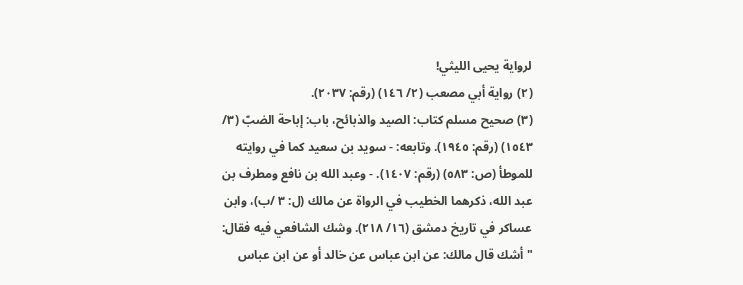لرواية يحيى الليثي!
(٢) رواية أبي مصعب (٢/ ١٤٦) (رقم: ٢٠٣٧).
(٣) صحيح مسلم كتاب: الصيد والذبائح، باب: إباحة الضبّ (٣/ ١٥٤٣) (رقم: ١٩٤٥). وتابعه: - سويد بن سعيد كما في روايته للموطأ (ص: ٥٨٣) (رقم: ١٤٠٧). - وعبد الله بن نافع ومطرف بن عبد الله، ذكرهما الخطيب في الرواة عن مالك (ل: ٣ /ب)، وابن عساكر في تاريخ دمشق (١٦/ ٢١٨). وشك الشافعي فيه فقال: "أشك قال مالك: عن ابن عباس عن خالد أو عن ابن عباس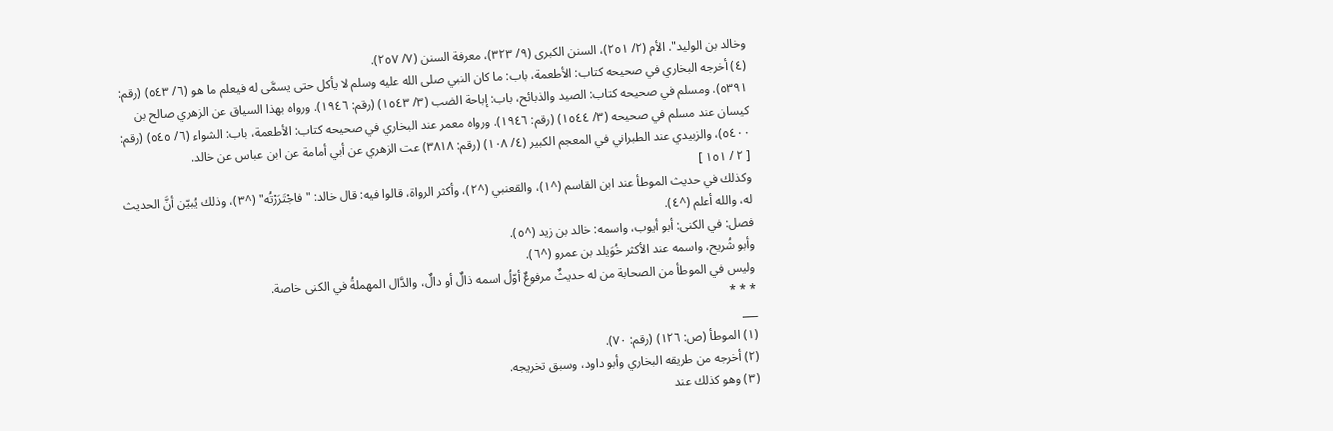وخالد بن الوليد". الأم (٢/ ٢٥١)، السنن الكبرى (٩/ ٣٢٣)، معرفة السنن (٧/ ٢٥٧).
(٤) أخرجه البخاري في صحيحه كتاب: الأطعمة، باب: ما كان النبي صلى الله عليه وسلم لا يأكل حتى يسمَّى له فيعلم ما هو (٦/ ٥٤٣) (رقم: ٥٣٩١). ومسلم في صحيحه كتاب: الصيد والذبائح، باب: إباحة الضب (٣/ ١٥٤٣) (رقم: ١٩٤٦). ورواه بهذا السياق عن الزهري صالح بن كيسان عند مسلم في صحيحه (٣/ ١٥٤٤) (رقم: ١٩٤٦). ورواه معمر عند البخاري في صحيحه كتاب: الأطعمة، باب: الشواء (٦/ ٥٤٥) (رقم: ٥٤٠٠)، والزبيدي عند الطبراني في المعجم الكبير (٤/ ١٠٨) (رقم: ٣٨١٨) عت الزهري عن أبي أمامة عن ابن عباس عن خالد.
[ ٢ / ١٥١ ]
وكذلك في حديث الموطأ عند ابن القاسم (^١)، والقعنبي (^٢)، وأكثر الرواة، قالوا فيه: قال خالد: "فاجْتَرَرْتُه" (^٣)، وذلك يُبيّن أنَّ الحديث له، والله أعلم (^٤).
فصل: في الكنى: أبو أيوب، واسمه: خالد بن زيد (^٥).
وأبو شُريح، واسمه عند الأكثر خُوَيلد بن عمرو (^٦).
وليس في الموطأ من الصحابة من له حديثٌ مرفوعٌ أوّلُ اسمه ذالٌ أو دالٌ، والدَّال المهملةُ في الكنى خاصة.
* * *
___
(١) الموطأ (ص: ١٢٦) (رقم: ٧٠).
(٢) أخرجه من طريقه البخاري وأبو داود، وسبق تخريجه.
(٣) وهو كذلك عند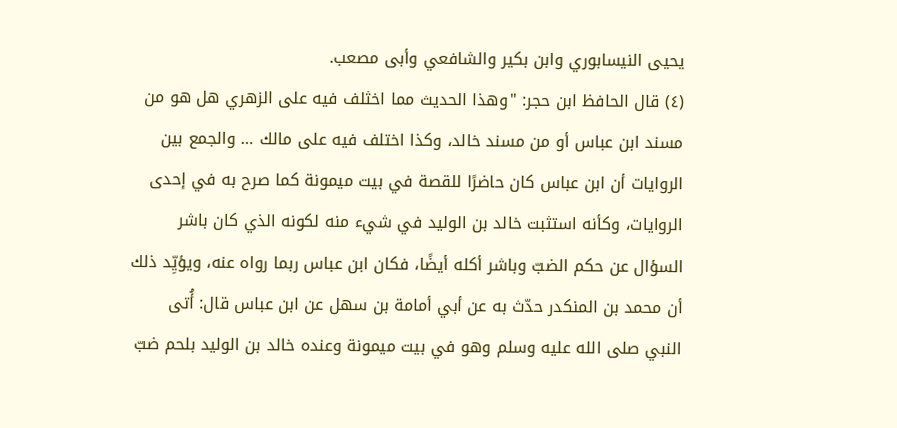يحيى النيسابوري وابن بكير والشافعي وأبى مصعب.
(٤) قال الحافظ ابن حجر: "وهذا الحديث مما اخثلف فيه على الزهري هل هو من مسند ابن عباس أو من مسند خالد، وكذا اختلف فيه على مالك … والجمع بين الروايات أن ابن عباس كان حاضرًا للقصة في بيت ميمونة كما صرح به في إحدى الروايات، وكأنه استثبت خالد بن الوليد في شيء منه لكونه الذي كان باشر السؤال عن حكم الضبّ وباشر أكله أيضًا، فكان ابن عباس ربما رواه عنه، ويؤيِّد ذلك أن محمد بن المنكدر حدّث به عن أبي أمامة بن سهل عن ابن عباس قال: أُتى النبي صلى الله عليه وسلم وهو في بيت ميمونة وعنده خالد بن الوليد بلحم ضبّ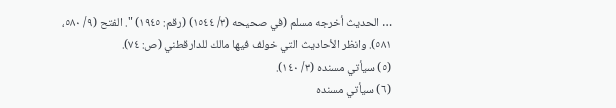… الحديث أخرجه مسلم (في صحيحه (٣/ ١٥٤٤) (رقم: ١٩٤٥) ". الفتح (٩/ ٥٨٠، ٥٨١). وانظر الأحاديث التي خولف فيها مالك للدارقطني (ص: ٧٤).
(٥) سيأتي مسنده (٣/ ١٤٠).
(٦) سيأتي مسنده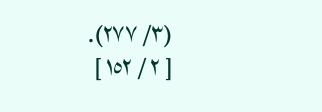(٣/ ٢٧٧).
[ ٢ / ١٥٢ ]